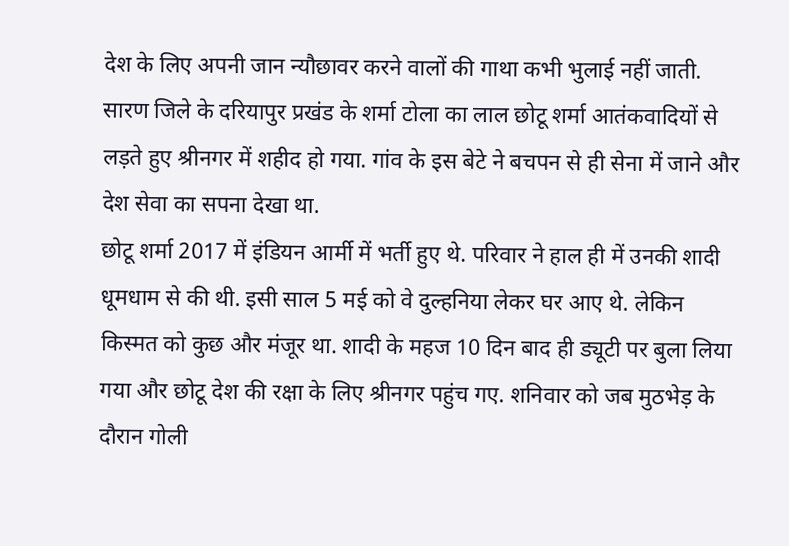देश के लिए अपनी जान न्यौछावर करने वालों की गाथा कभी भुलाई नहीं जाती. सारण जिले के दरियापुर प्रखंड के शर्मा टोला का लाल छोटू शर्मा आतंकवादियों से लड़ते हुए श्रीनगर में शहीद हो गया. गांव के इस बेटे ने बचपन से ही सेना में जाने और देश सेवा का सपना देखा था.
छोटू शर्मा 2017 में इंडियन आर्मी में भर्ती हुए थे. परिवार ने हाल ही में उनकी शादी धूमधाम से की थी. इसी साल 5 मई को वे दुल्हनिया लेकर घर आए थे. लेकिन किस्मत को कुछ और मंजूर था. शादी के महज 10 दिन बाद ही ड्यूटी पर बुला लिया गया और छोटू देश की रक्षा के लिए श्रीनगर पहुंच गए. शनिवार को जब मुठभेड़ के दौरान गोली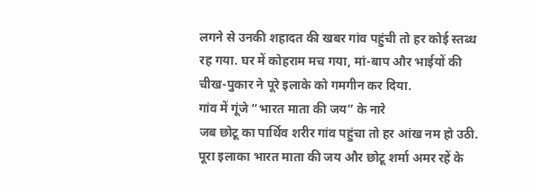लगने से उनकी शहादत की खबर गांव पहुंची तो हर कोई स्तब्ध रह गया. घर में कोहराम मच गया, मां-बाप और भाईयों की चीख-पुकार ने पूरे इलाके को गमगीन कर दिया.
गांव में गूंजे “भारत माता की जय” के नारे
जब छोटू का पार्थिव शरीर गांव पहुंचा तो हर आंख नम हो उठी. पूरा इलाका भारत माता की जय और छोटू शर्मा अमर रहें के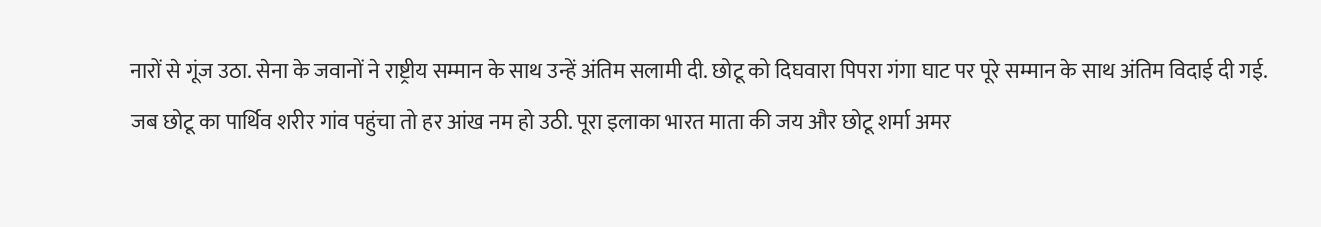नारों से गूंज उठा. सेना के जवानों ने राष्ट्रीय सम्मान के साथ उन्हें अंतिम सलामी दी. छोटू को दिघवारा पिपरा गंगा घाट पर पूरे सम्मान के साथ अंतिम विदाई दी गई.
जब छोटू का पार्थिव शरीर गांव पहुंचा तो हर आंख नम हो उठी. पूरा इलाका भारत माता की जय और छोटू शर्मा अमर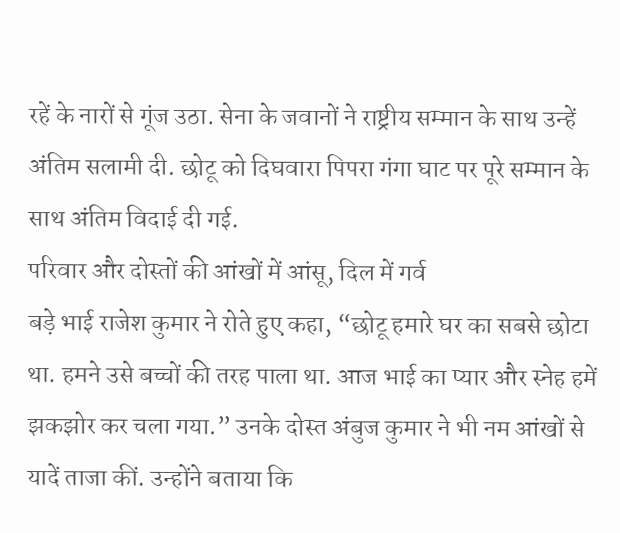रहें के नारों से गूंज उठा. सेना के जवानों ने राष्ट्रीय सम्मान के साथ उन्हें अंतिम सलामी दी. छोटू को दिघवारा पिपरा गंगा घाट पर पूरे सम्मान के साथ अंतिम विदाई दी गई.
परिवार और दोस्तों की आंखों में आंसू, दिल में गर्व
बड़े भाई राजेश कुमार ने रोते हुए कहा, “छोटू हमारे घर का सबसे छोटा था. हमने उसे बच्चों की तरह पाला था. आज भाई का प्यार और स्नेह हमें झकझोर कर चला गया.” उनके दोस्त अंबुज कुमार ने भी नम आंखों से यादें ताजा कीं. उन्होंने बताया कि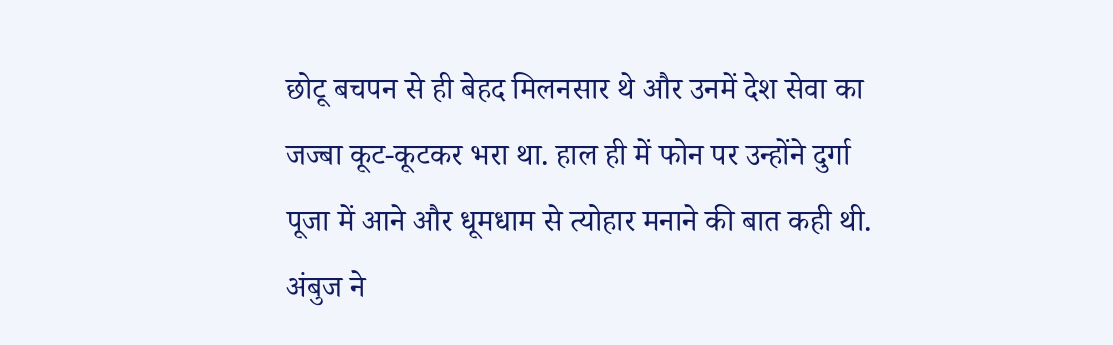छोटू बचपन से ही बेहद मिलनसार थे और उनमें देश सेवा का जज्बा कूट-कूटकर भरा था. हाल ही में फोन पर उन्होंने दुर्गा पूजा में आने और धूमधाम से त्योहार मनाने की बात कही थी. अंबुज ने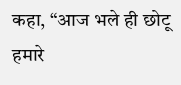कहा, “आज भले ही छोटू हमारे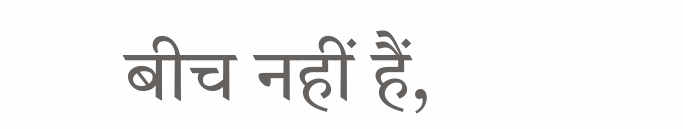बीच नहीं हैं,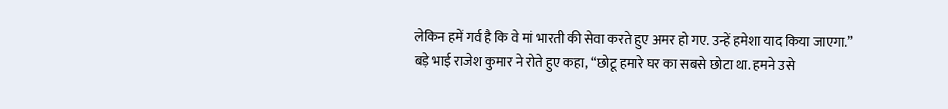लेकिन हमें गर्व है कि वे मां भारती की सेवा करते हुए अमर हो गए. उन्हें हमेशा याद किया जाएगा.”
बड़े भाई राजेश कुमार ने रोते हुए कहा, “छोटू हमारे घर का सबसे छोटा था. हमने उसे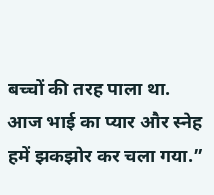बच्चों की तरह पाला था. आज भाई का प्यार और स्नेह हमें झकझोर कर चला गया.”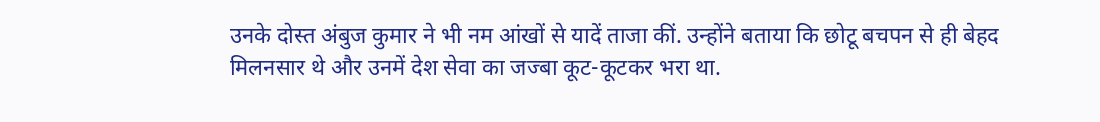उनके दोस्त अंबुज कुमार ने भी नम आंखों से यादें ताजा कीं. उन्होंने बताया कि छोटू बचपन से ही बेहद मिलनसार थे और उनमें देश सेवा का जज्बा कूट-कूटकर भरा था.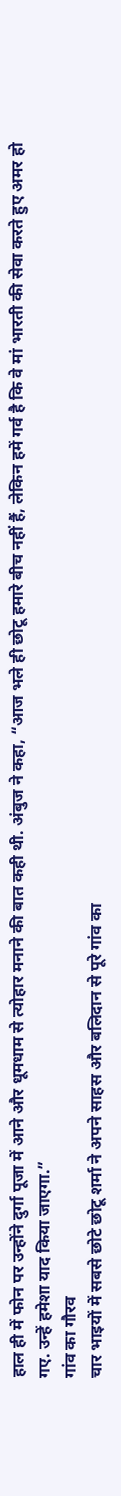हाल ही में फोन पर उन्होंने दुर्गा पूजा में आने और धूमधाम से त्योहार मनाने की बात कही थी. अंबुज ने कहा, “आज भले ही छोटू हमारे बीच नहीं हैं, लेकिन हमें गर्व है कि वे मां भारती की सेवा करते हुए अमर हो गए. उन्हें हमेशा याद किया जाएगा.”
गांव का गौरव
चार भाइयों में सबसे छोटे छोटू शर्मा ने अपने साहस और बलिदान से पूरे गांव का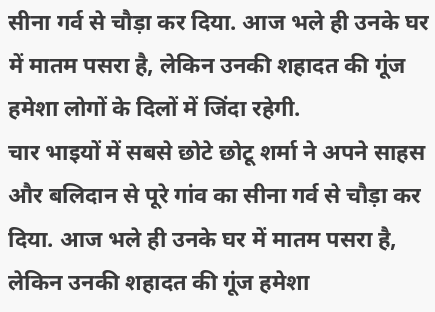सीना गर्व से चौड़ा कर दिया. आज भले ही उनके घर में मातम पसरा है, लेकिन उनकी शहादत की गूंज हमेशा लोगों के दिलों में जिंदा रहेगी.
चार भाइयों में सबसे छोटे छोटू शर्मा ने अपने साहस और बलिदान से पूरे गांव का सीना गर्व से चौड़ा कर दिया. आज भले ही उनके घर में मातम पसरा है, लेकिन उनकी शहादत की गूंज हमेशा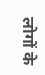लोगों के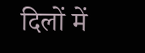दिलों में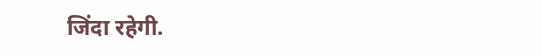जिंदा रहेगी.